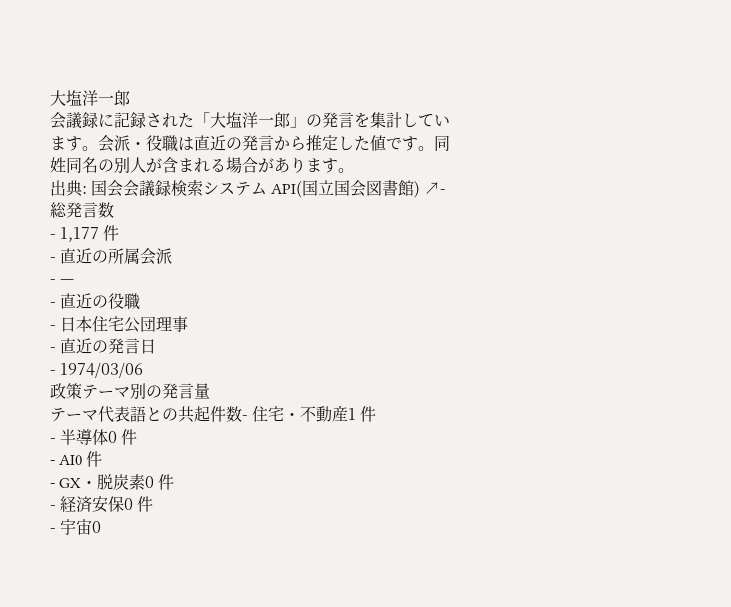大塩洋一郎
会議録に記録された「大塩洋一郎」の発言を集計しています。会派・役職は直近の発言から推定した値です。同姓同名の別人が含まれる場合があります。
出典: 国会会議録検索システム API(国立国会図書館) ↗- 総発言数
- 1,177 件
- 直近の所属会派
- —
- 直近の役職
- 日本住宅公団理事
- 直近の発言日
- 1974/03/06
政策テーマ別の発言量
テーマ代表語との共起件数- 住宅・不動産1 件
- 半導体0 件
- AI0 件
- GX・脱炭素0 件
- 経済安保0 件
- 宇宙0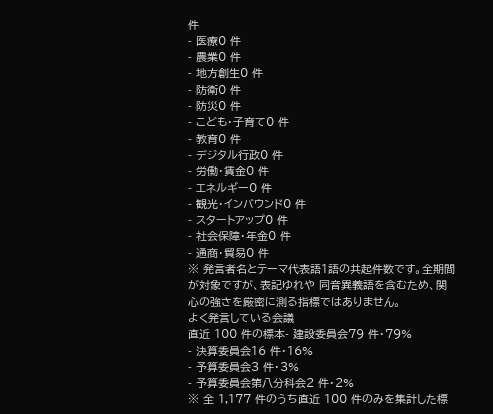件
- 医療0 件
- 農業0 件
- 地方創生0 件
- 防衛0 件
- 防災0 件
- こども・子育て0 件
- 教育0 件
- デジタル行政0 件
- 労働・賃金0 件
- エネルギー0 件
- 観光・インバウンド0 件
- スタートアップ0 件
- 社会保障・年金0 件
- 通商・貿易0 件
※ 発言者名とテーマ代表語1語の共起件数です。全期間が対象ですが、表記ゆれや 同音異義語を含むため、関心の強さを厳密に測る指標ではありません。
よく発言している会議
直近 100 件の標本- 建設委員会79 件・79%
- 決算委員会16 件・16%
- 予算委員会3 件・3%
- 予算委員会第八分科会2 件・2%
※ 全 1,177 件のうち直近 100 件のみを集計した標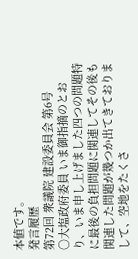本値です。
発言履歴
第72回 衆議院 建設委員会 第6号
○大塩政府委員 いま御指摘のとおり、いま申し上げました四つの問題特に最後の負担問題に関連してその後も関連した問題が幾つか出てきておりまして、空地をたくさ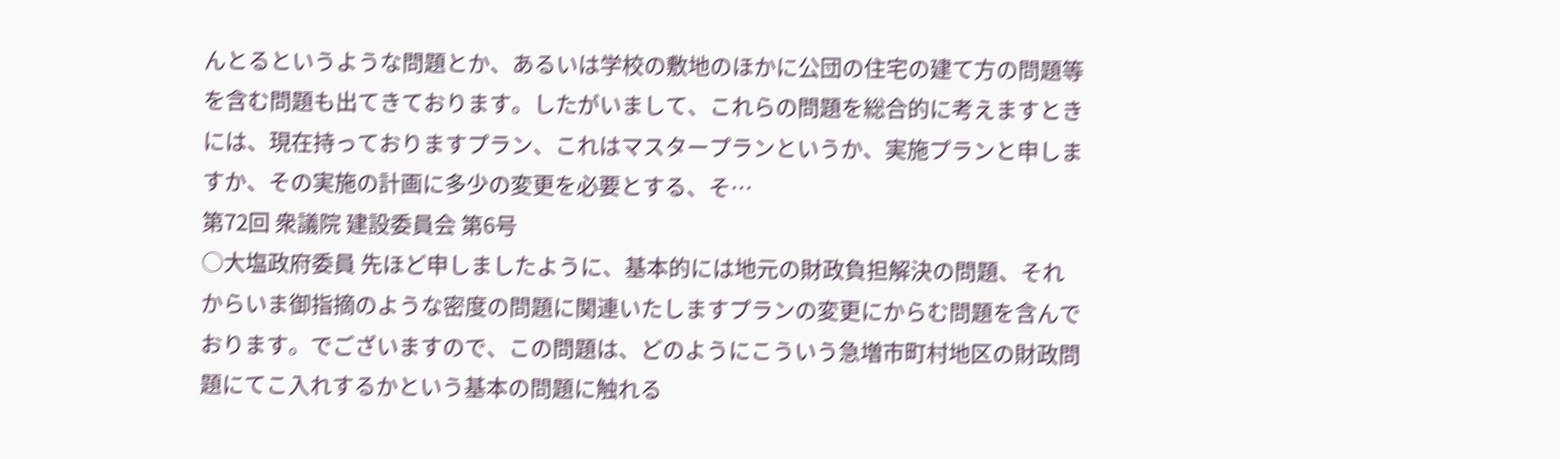んとるというような問題とか、あるいは学校の敷地のほかに公団の住宅の建て方の問題等を含む問題も出てきております。したがいまして、これらの問題を総合的に考えますときには、現在持っておりますプラン、これはマスタープランというか、実施プランと申しますか、その実施の計画に多少の変更を必要とする、そ…
第72回 衆議院 建設委員会 第6号
○大塩政府委員 先ほど申しましたように、基本的には地元の財政負担解決の問題、それからいま御指摘のような密度の問題に関連いたしますプランの変更にからむ問題を含んでおります。でございますので、この問題は、どのようにこういう急増市町村地区の財政問題にてこ入れするかという基本の問題に触れる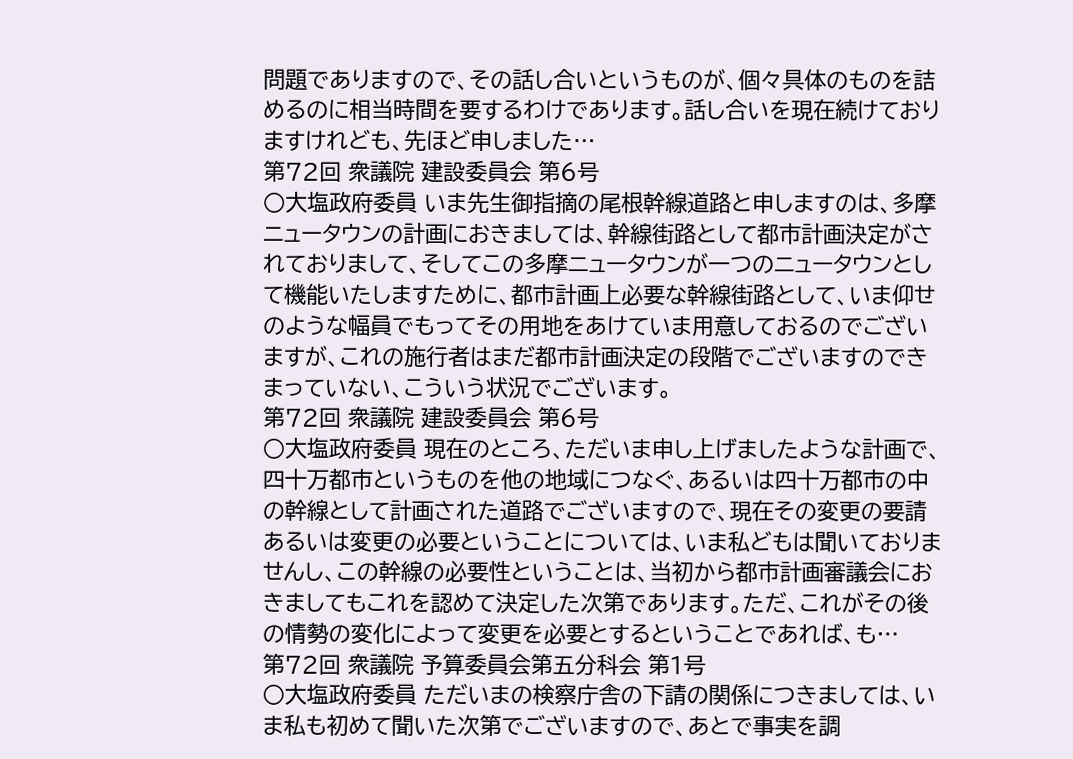問題でありますので、その話し合いというものが、個々具体のものを詰めるのに相当時間を要するわけであります。話し合いを現在続けておりますけれども、先ほど申しました…
第72回 衆議院 建設委員会 第6号
○大塩政府委員 いま先生御指摘の尾根幹線道路と申しますのは、多摩ニュータウンの計画におきましては、幹線街路として都市計画決定がされておりまして、そしてこの多摩ニュータウンが一つのニュータウンとして機能いたしますために、都市計画上必要な幹線街路として、いま仰せのような幅員でもってその用地をあけていま用意しておるのでございますが、これの施行者はまだ都市計画決定の段階でございますのできまっていない、こういう状況でございます。
第72回 衆議院 建設委員会 第6号
○大塩政府委員 現在のところ、ただいま申し上げましたような計画で、四十万都市というものを他の地域につなぐ、あるいは四十万都市の中の幹線として計画された道路でございますので、現在その変更の要請あるいは変更の必要ということについては、いま私どもは聞いておりませんし、この幹線の必要性ということは、当初から都市計画審議会におきましてもこれを認めて決定した次第であります。ただ、これがその後の情勢の変化によって変更を必要とするということであれば、も…
第72回 衆議院 予算委員会第五分科会 第1号
○大塩政府委員 ただいまの検察庁舎の下請の関係につきましては、いま私も初めて聞いた次第でございますので、あとで事実を調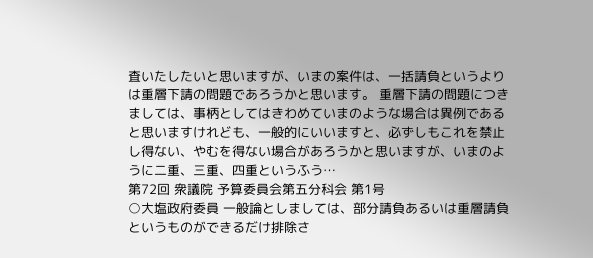査いたしたいと思いますが、いまの案件は、一括請負というよりは重層下請の問題であろうかと思います。 重層下請の問題につきましては、事柄としてはきわめていまのような場合は異例であると思いますけれども、一般的にいいますと、必ずしもこれを禁止し得ない、やむを得ない場合があろうかと思いますが、いまのように二重、三重、四重というふう…
第72回 衆議院 予算委員会第五分科会 第1号
○大塩政府委員 一般論としましては、部分請負あるいは重層請負というものができるだけ排除さ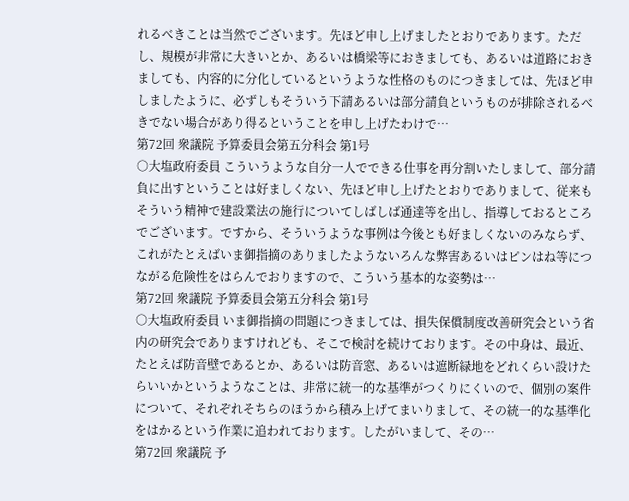れるべきことは当然でございます。先ほど申し上げましたとおりであります。ただし、規模が非常に大きいとか、あるいは橋梁等におきましても、あるいは道路におきましても、内容的に分化しているというような性格のものにつきましては、先ほど申しましたように、必ずしもそういう下請あるいは部分請負というものが排除されるべきでない場合があり得るということを申し上げたわけで…
第72回 衆議院 予算委員会第五分科会 第1号
○大塩政府委員 こういうような自分一人でできる仕事を再分割いたしまして、部分請負に出すということは好ましくない、先ほど申し上げたとおりでありまして、従来もそういう精神で建設業法の施行についてしばしば通達等を出し、指導しておるところでございます。ですから、そういうような事例は今後とも好ましくないのみならず、これがたとえばいま御指摘のありましたようないろんな弊害あるいはピンはね等につながる危険性をはらんでおりますので、こういう基本的な姿勢は…
第72回 衆議院 予算委員会第五分科会 第1号
○大塩政府委員 いま御指摘の問題につきましては、損失保償制度改善研究会という省内の研究会でありますけれども、そこで検討を続けております。その中身は、最近、たとえば防音壁であるとか、あるいは防音窓、あるいは遮断緑地をどれくらい設けたらいいかというようなことは、非常に統一的な基準がつくりにくいので、個別の案件について、それぞれそちらのほうから積み上げてまいりまして、その統一的な基準化をはかるという作業に追われております。したがいまして、その…
第72回 衆議院 予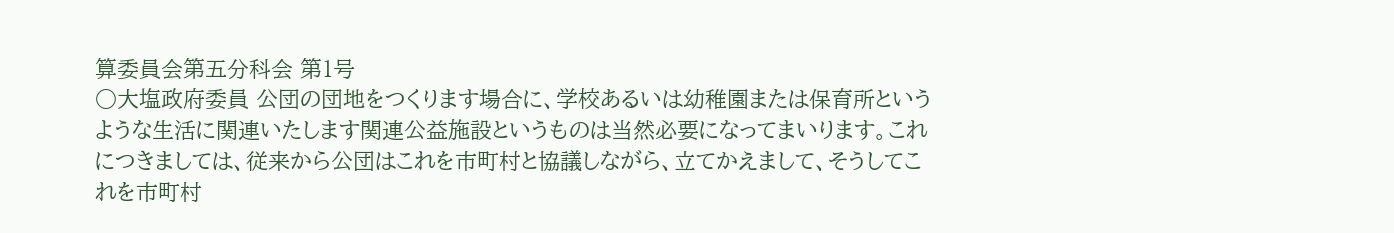算委員会第五分科会 第1号
○大塩政府委員 公団の団地をつくります場合に、学校あるいは幼稚園または保育所というような生活に関連いたします関連公益施設というものは当然必要になってまいります。これにつきましては、従来から公団はこれを市町村と協議しながら、立てかえまして、そうしてこれを市町村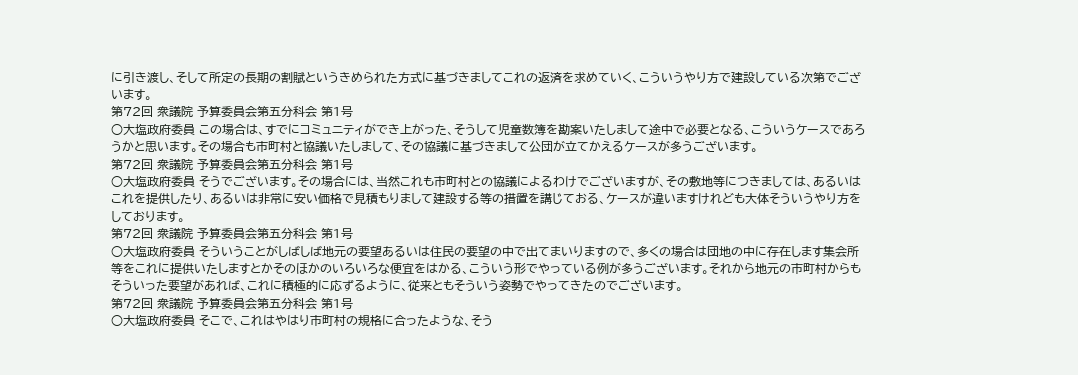に引き渡し、そして所定の長期の割賦というきめられた方式に基づきましてこれの返済を求めていく、こういうやり方で建設している次第でございます。
第72回 衆議院 予算委員会第五分科会 第1号
○大塩政府委員 この場合は、すでにコミュニティができ上がった、そうして児童数簿を勘案いたしまして途中で必要となる、こういうケースであろうかと思います。その場合も市町村と協議いたしまして、その協議に基づきまして公団が立てかえるケースが多うございます。
第72回 衆議院 予算委員会第五分科会 第1号
○大塩政府委員 そうでございます。その場合には、当然これも市町村との協議によるわけでございますが、その敷地等につきましては、あるいはこれを提供したり、あるいは非常に安い価格で見積もりまして建設する等の措置を講じておる、ケースが違いますけれども大体そういうやり方をしております。
第72回 衆議院 予算委員会第五分科会 第1号
○大塩政府委員 そういうことがしばしば地元の要望あるいは住民の要望の中で出てまいりますので、多くの場合は団地の中に存在します集会所等をこれに提供いたしますとかそのほかのいろいろな便宜をはかる、こういう形でやっている例が多うございます。それから地元の市町村からもそういった要望があれば、これに積極的に応ずるように、従来ともそういう姿勢でやってきたのでございます。
第72回 衆議院 予算委員会第五分科会 第1号
○大塩政府委員 そこで、これはやはり市町村の規格に合ったような、そう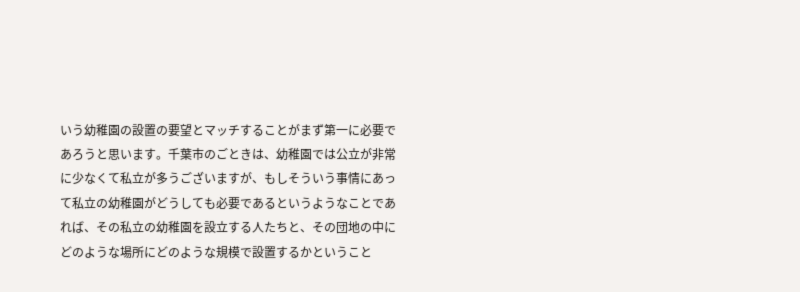いう幼稚園の設置の要望とマッチすることがまず第一に必要であろうと思います。千葉市のごときは、幼稚園では公立が非常に少なくて私立が多うございますが、もしそういう事情にあって私立の幼稚園がどうしても必要であるというようなことであれば、その私立の幼稚園を設立する人たちと、その団地の中にどのような場所にどのような規模で設置するかということ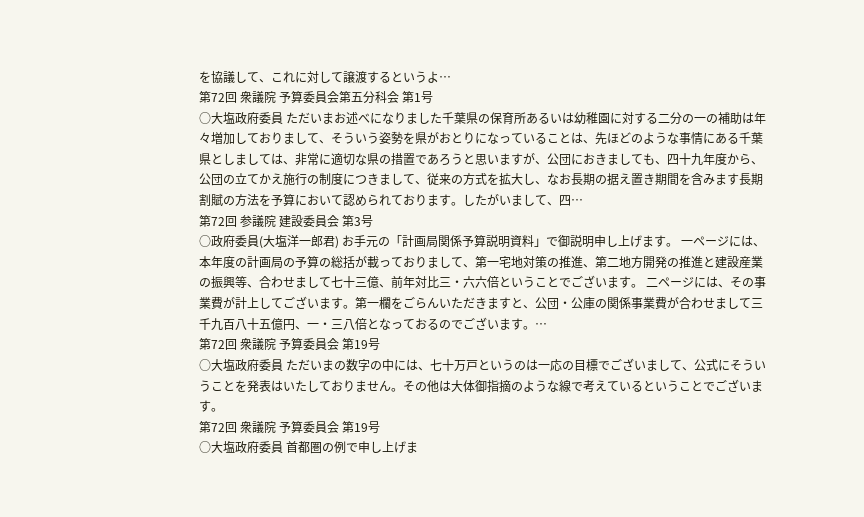を協議して、これに対して譲渡するというよ…
第72回 衆議院 予算委員会第五分科会 第1号
○大塩政府委員 ただいまお述べになりました千葉県の保育所あるいは幼稚園に対する二分の一の補助は年々増加しておりまして、そういう姿勢を県がおとりになっていることは、先ほどのような事情にある千葉県としましては、非常に適切な県の措置であろうと思いますが、公団におきましても、四十九年度から、公団の立てかえ施行の制度につきまして、従来の方式を拡大し、なお長期の据え置き期間を含みます長期割賦の方法を予算において認められております。したがいまして、四…
第72回 参議院 建設委員会 第3号
○政府委員(大塩洋一郎君) お手元の「計画局関係予算説明資料」で御説明申し上げます。 一ページには、本年度の計画局の予算の総括が載っておりまして、第一宅地対策の推進、第二地方開発の推進と建設産業の振興等、合わせまして七十三億、前年対比三・六六倍ということでございます。 二ページには、その事業費が計上してございます。第一欄をごらんいただきますと、公団・公庫の関係事業費が合わせまして三千九百八十五億円、一・三八倍となっておるのでございます。…
第72回 衆議院 予算委員会 第19号
○大塩政府委員 ただいまの数字の中には、七十万戸というのは一応の目標でございまして、公式にそういうことを発表はいたしておりません。その他は大体御指摘のような線で考えているということでございます。
第72回 衆議院 予算委員会 第19号
○大塩政府委員 首都圏の例で申し上げま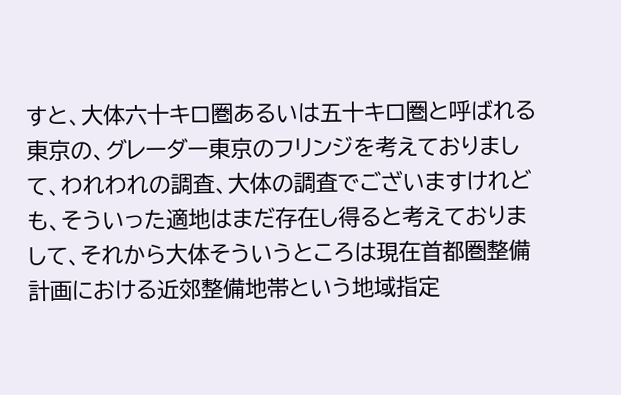すと、大体六十キロ圏あるいは五十キロ圏と呼ばれる東京の、グレーダー東京のフリンジを考えておりまして、われわれの調査、大体の調査でございますけれども、そういった適地はまだ存在し得ると考えておりまして、それから大体そういうところは現在首都圏整備計画における近郊整備地帯という地域指定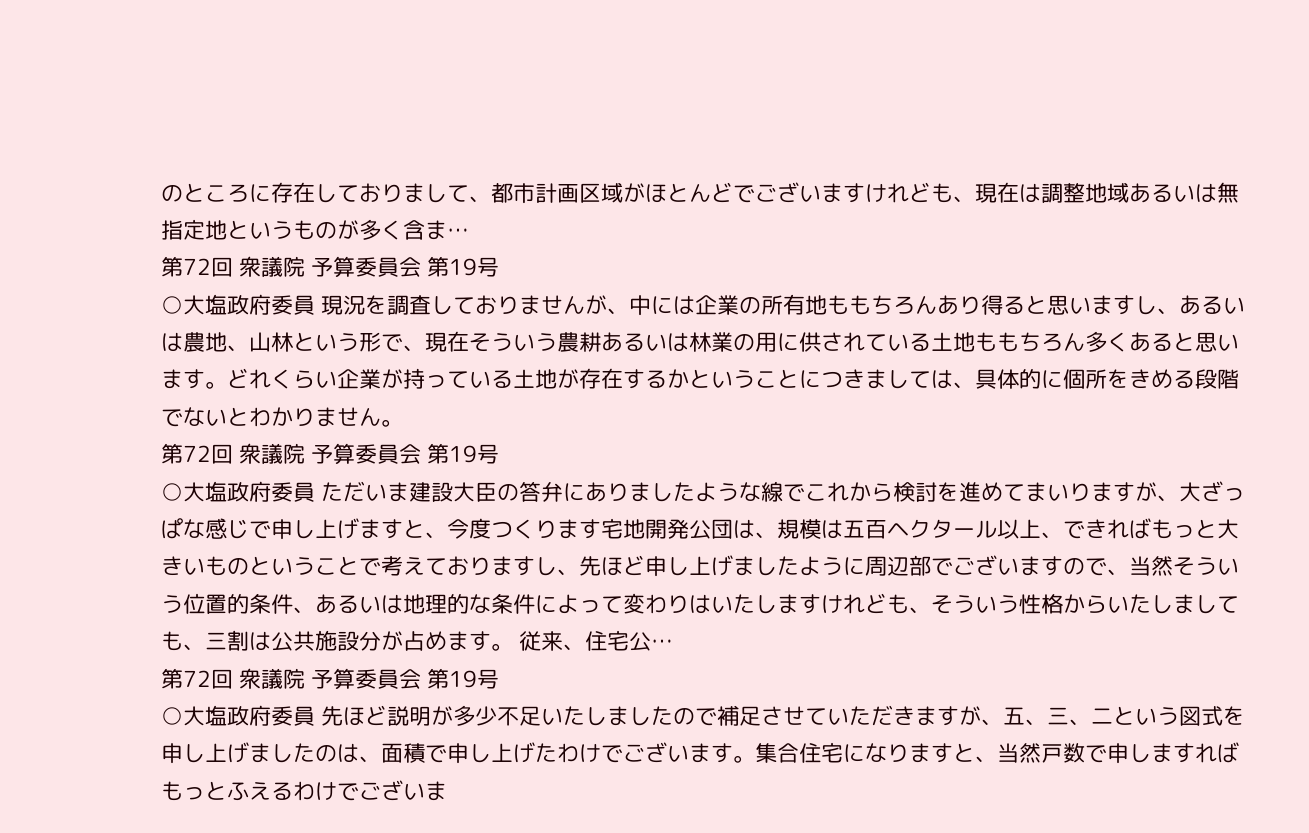のところに存在しておりまして、都市計画区域がほとんどでございますけれども、現在は調整地域あるいは無指定地というものが多く含ま…
第72回 衆議院 予算委員会 第19号
○大塩政府委員 現況を調査しておりませんが、中には企業の所有地ももちろんあり得ると思いますし、あるいは農地、山林という形で、現在そういう農耕あるいは林業の用に供されている土地ももちろん多くあると思います。どれくらい企業が持っている土地が存在するかということにつきましては、具体的に個所をきめる段階でないとわかりません。
第72回 衆議院 予算委員会 第19号
○大塩政府委員 ただいま建設大臣の答弁にありましたような線でこれから検討を進めてまいりますが、大ざっぱな感じで申し上げますと、今度つくります宅地開発公団は、規模は五百ヘクタール以上、できればもっと大きいものということで考えておりますし、先ほど申し上げましたように周辺部でございますので、当然そういう位置的条件、あるいは地理的な条件によって変わりはいたしますけれども、そういう性格からいたしましても、三割は公共施設分が占めます。 従来、住宅公…
第72回 衆議院 予算委員会 第19号
○大塩政府委員 先ほど説明が多少不足いたしましたので補足させていただきますが、五、三、二という図式を申し上げましたのは、面積で申し上げたわけでございます。集合住宅になりますと、当然戸数で申しますればもっとふえるわけでございま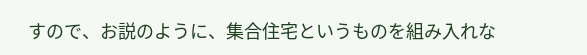すので、お説のように、集合住宅というものを組み入れな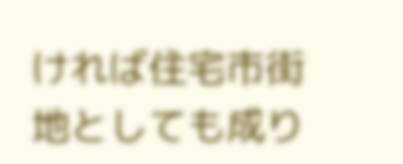ければ住宅市街地としても成り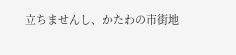立ちませんし、かたわの市街地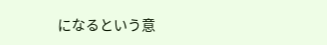になるという意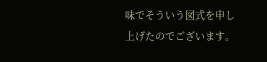味でそういう図式を申し上げたのでございます。